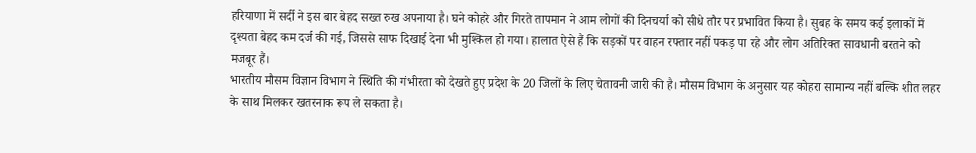हरियाणा में सर्दी ने इस बार बेहद सख्त रुख अपनाया है। घने कोहरे और गिरते तापमान ने आम लोगों की दिनचर्या को सीधे तौर पर प्रभावित किया है। सुबह के समय कई इलाकों में दृश्यता बेहद कम दर्ज की गई, जिससे साफ दिखाई देना भी मुश्किल हो गया। हालात ऐसे हैं कि सड़कों पर वाहन रफ्तार नहीं पकड़ पा रहे और लोग अतिरिक्त सावधानी बरतने को मजबूर हैं।
भारतीय मौसम विज्ञान विभाग ने स्थिति की गंभीरता को देखते हुए प्रदेश के 20 जिलों के लिए चेतावनी जारी की है। मौसम विभाग के अनुसार यह कोहरा सामान्य नहीं बल्कि शीत लहर के साथ मिलकर खतरनाक रूप ले सकता है।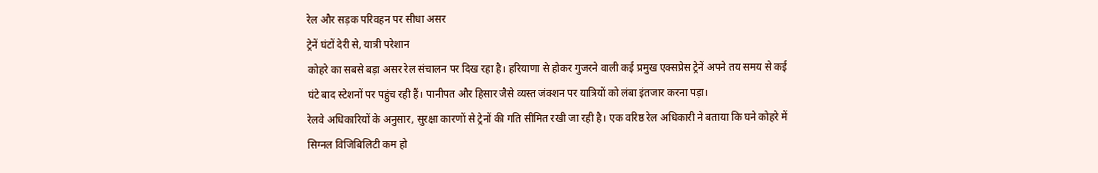रेल और सड़क परिवहन पर सीधा असर
ट्रेनें घंटों देरी से, यात्री परेशान
कोहरे का सबसे बड़ा असर रेल संचालन पर दिख रहा है। हरियाणा से होकर गुजरने वाली कई प्रमुख एक्सप्रेस ट्रेनें अपने तय समय से कई घंटे बाद स्टेशनों पर पहुंच रही हैं। पानीपत और हिसार जैसे व्यस्त जंक्शन पर यात्रियों को लंबा इंतजार करना पड़ा।
रेलवे अधिकारियों के अनुसार, सुरक्षा कारणों से ट्रेनों की गति सीमित रखी जा रही है। एक वरिष्ठ रेल अधिकारी ने बताया कि घने कोहरे में सिग्नल विजिबिलिटी कम हो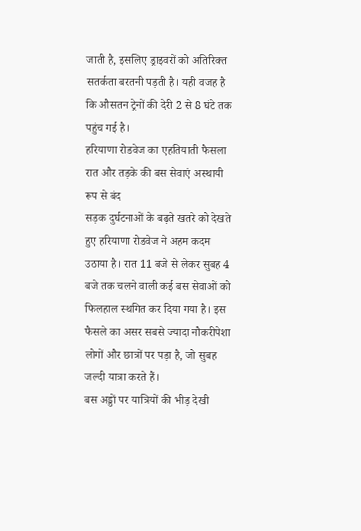जाती है, इसलिए ड्राइवरों को अतिरिक्त सतर्कता बरतनी पड़ती है। यही वजह है कि औसतन ट्रेनों की देरी 2 से 8 घंटे तक पहुंच गई है।
हरियाणा रोडवेज का एहतियाती फैसला
रात और तड़के की बस सेवाएं अस्थायी रूप से बंद
सड़क दुर्घटनाओं के बढ़ते खतरे को देखते हुए हरियाणा रोडवेज ने अहम कदम उठाया है। रात 11 बजे से लेकर सुबह 4 बजे तक चलने वाली कई बस सेवाओं को फिलहाल स्थगित कर दिया गया है। इस फैसले का असर सबसे ज्यादा नौकरीपेशा लोगों और छात्रों पर पड़ा है, जो सुबह जल्दी यात्रा करते हैं।
बस अड्डों पर यात्रियों की भीड़ देखी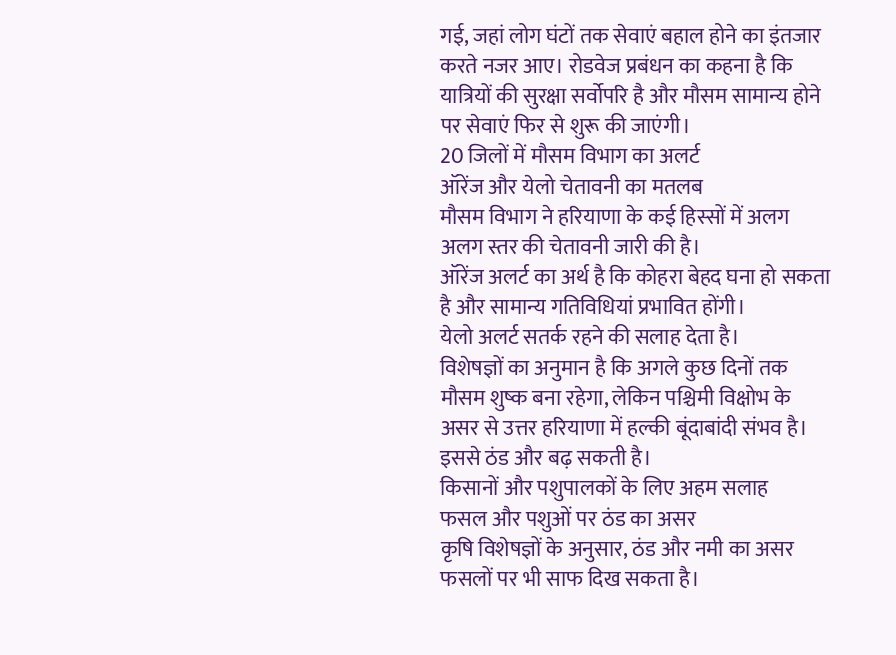गई, जहां लोग घंटों तक सेवाएं बहाल होने का इंतजार करते नजर आए। रोडवेज प्रबंधन का कहना है कि यात्रियों की सुरक्षा सर्वोपरि है और मौसम सामान्य होने पर सेवाएं फिर से शुरू की जाएंगी।
20 जिलों में मौसम विभाग का अलर्ट
ऑरेंज और येलो चेतावनी का मतलब
मौसम विभाग ने हरियाणा के कई हिस्सों में अलग अलग स्तर की चेतावनी जारी की है।
ऑरेंज अलर्ट का अर्थ है कि कोहरा बेहद घना हो सकता है और सामान्य गतिविधियां प्रभावित होंगी।
येलो अलर्ट सतर्क रहने की सलाह देता है।
विशेषज्ञों का अनुमान है कि अगले कुछ दिनों तक मौसम शुष्क बना रहेगा, लेकिन पश्चिमी विक्षोभ के असर से उत्तर हरियाणा में हल्की बूंदाबांदी संभव है। इससे ठंड और बढ़ सकती है।
किसानों और पशुपालकों के लिए अहम सलाह
फसल और पशुओं पर ठंड का असर
कृषि विशेषज्ञों के अनुसार, ठंड और नमी का असर फसलों पर भी साफ दिख सकता है।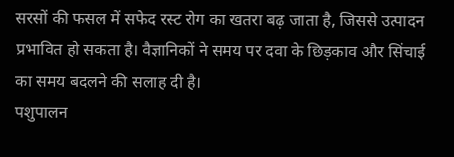सरसों की फसल में सफेद रस्ट रोग का खतरा बढ़ जाता है, जिससे उत्पादन प्रभावित हो सकता है। वैज्ञानिकों ने समय पर दवा के छिड़काव और सिंचाई का समय बदलने की सलाह दी है।
पशुपालन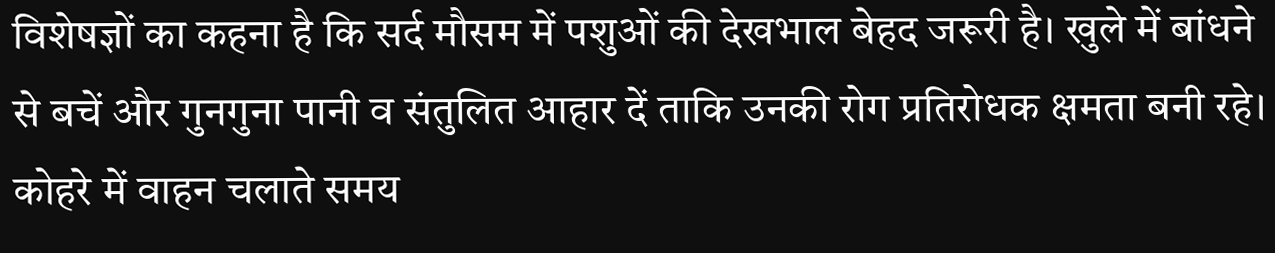विशेषज्ञों का कहना है कि सर्द मौसम में पशुओं की देखभाल बेहद जरूरी है। खुले में बांधने से बचें और गुनगुना पानी व संतुलित आहार दें ताकि उनकी रोग प्रतिरोधक क्षमता बनी रहे।
कोहरे में वाहन चलाते समय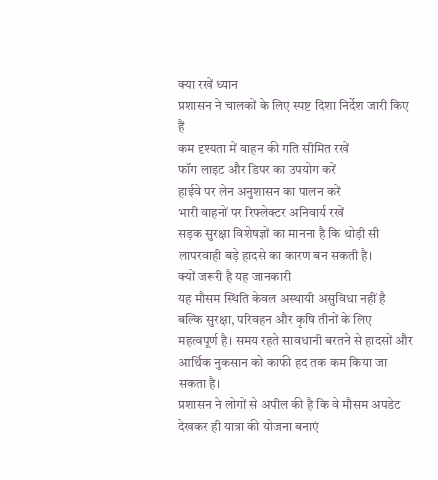क्या रखें ध्यान
प्रशासन ने चालकों के लिए स्पष्ट दिशा निर्देश जारी किए हैं
कम दृश्यता में वाहन की गति सीमित रखें
फॉग लाइट और डिपर का उपयोग करें
हाईवे पर लेन अनुशासन का पालन करें
भारी वाहनों पर रिफ्लेक्टर अनिवार्य रखें
सड़क सुरक्षा विशेषज्ञों का मानना है कि थोड़ी सी लापरवाही बड़े हादसे का कारण बन सकती है।
क्यों जरूरी है यह जानकारी
यह मौसम स्थिति केवल अस्थायी असुविधा नहीं है बल्कि सुरक्षा, परिवहन और कृषि तीनों के लिए महत्वपूर्ण है। समय रहते सावधानी बरतने से हादसों और आर्थिक नुकसान को काफी हद तक कम किया जा सकता है।
प्रशासन ने लोगों से अपील की है कि वे मौसम अपडेट देखकर ही यात्रा की योजना बनाएं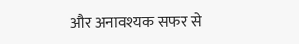और अनावश्यक सफर से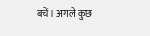बचें। अगले कुछ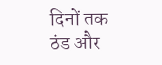दिनों तक ठंड और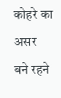कोहरे का असर बने रहने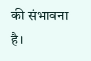की संभावना है।